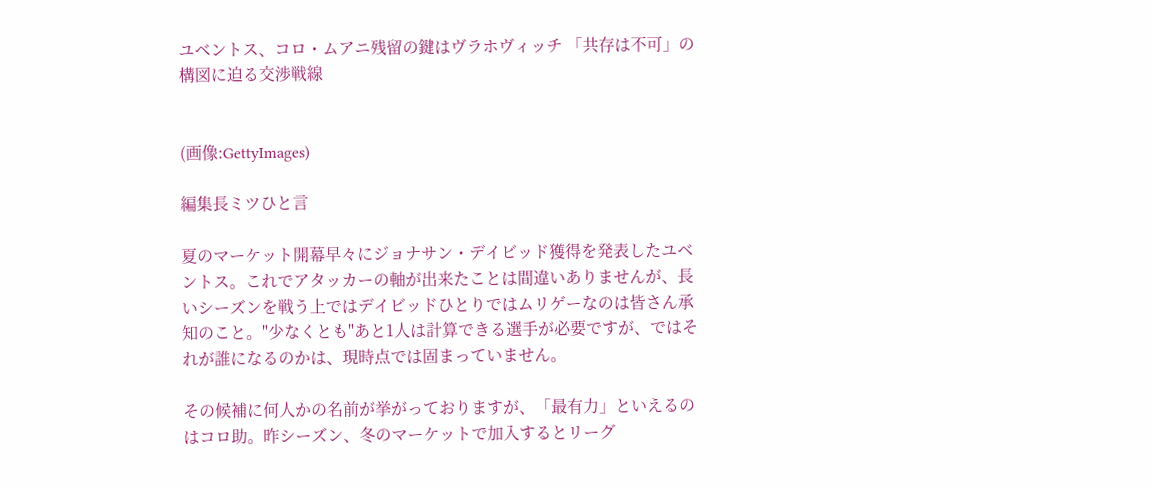ユベントス、コロ・ムアニ残留の鍵はヴラホヴィッチ 「共存は不可」の構図に迫る交渉戦線


(画像:GettyImages)

編集長ミツひと言

夏のマーケット開幕早々にジョナサン・デイビッド獲得を発表したユベントス。これでアタッカーの軸が出来たことは間違いありませんが、長いシーズンを戦う上ではデイビッドひとりではムリゲーなのは皆さん承知のこと。"少なくとも"あと1人は計算できる選手が必要ですが、ではそれが誰になるのかは、現時点では固まっていません。

その候補に何人かの名前が挙がっておりますが、「最有力」といえるのはコロ助。昨シーズン、冬のマーケットで加入するとリーグ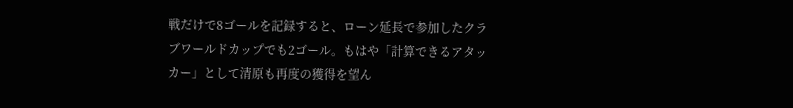戦だけで8ゴールを記録すると、ローン延長で参加したクラブワールドカップでも2ゴール。もはや「計算できるアタッカー」として清原も再度の獲得を望ん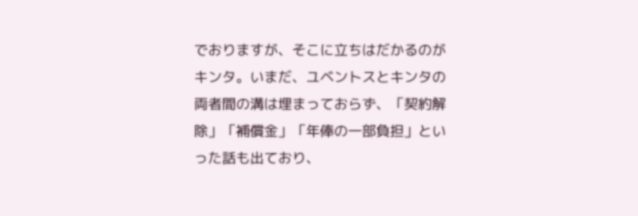でおりますが、そこに立ちはだかるのがキンタ。いまだ、ユベントスとキンタの両者間の溝は埋まっておらず、「契約解除」「補償金」「年俸の一部負担」といった話も出ており、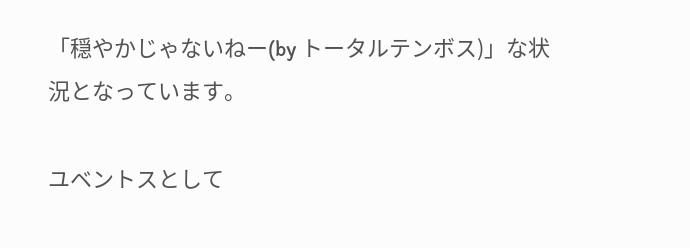「穏やかじゃないねー(by トータルテンボス)」な状況となっています。

ユベントスとして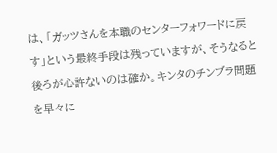は、「ガッツさんを本職のセンターフォワードに戻す」という最終手段は残っていますが、そうなると後ろが心許ないのは確か。キンタのチンブラ問題を早々に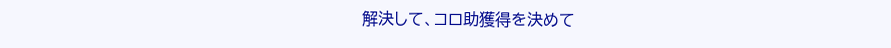解決して、コロ助獲得を決めて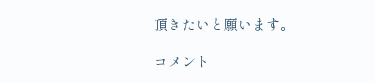頂きたいと願います。

コメント